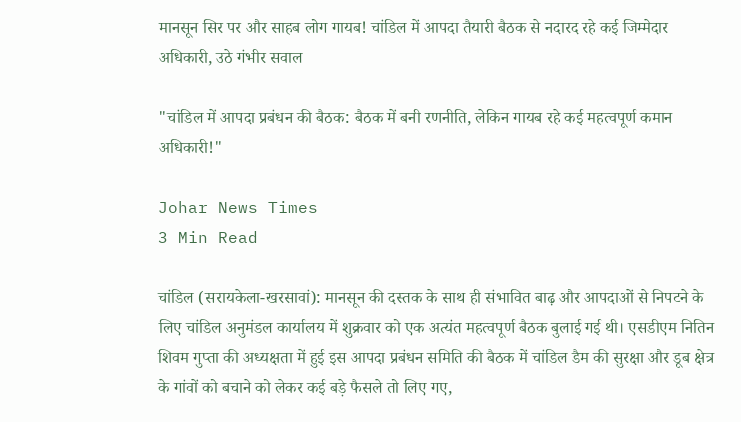मानसून सिर पर और साहब लोग गायब! चांडिल में आपदा तैयारी बैठक से नदारद रहे कई जिम्मेदार अधिकारी, उठे गंभीर सवाल

"चांडिल में आपदा प्रबंधन की बैठक: बैठक में बनी रणनीति, लेकिन गायब रहे कई महत्वपूर्ण कमान अधिकारी!"

Johar News Times
3 Min Read

चांडिल (सरायकेला-खरसावां): मानसून की दस्तक के साथ ही संभावित बाढ़ और आपदाओं से निपटने के लिए चांडिल अनुमंडल कार्यालय में शुक्रवार को एक अत्यंत महत्वपूर्ण बैठक बुलाई गई थी। एसडीएम नितिन शिवम गुप्ता की अध्यक्षता में हुई इस आपदा प्रबंधन समिति की बैठक में चांडिल डैम की सुरक्षा और डूब क्षेत्र के गांवों को बचाने को लेकर कई बड़े फैसले तो लिए गए,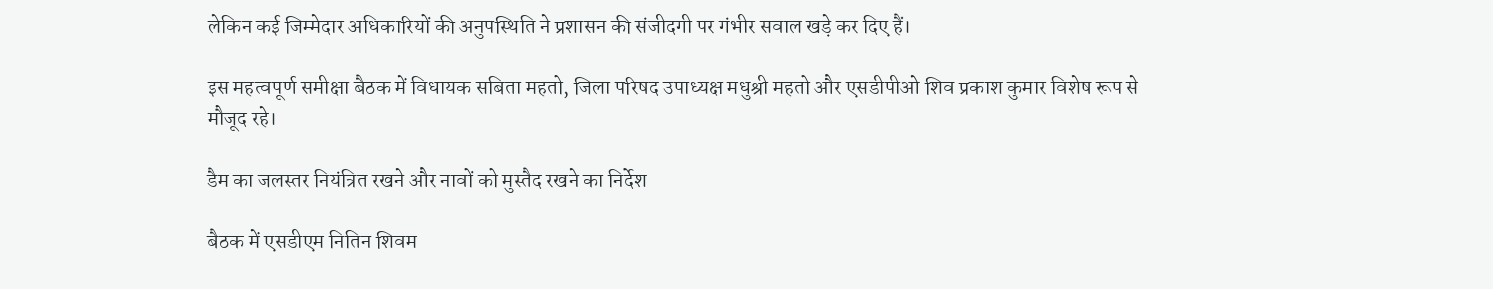लेकिन कई जिम्मेदार अधिकारियों की अनुपस्थिति ने प्रशासन की संजीदगी पर गंभीर सवाल खड़े कर दिए हैं।

इस महत्वपूर्ण समीक्षा बैठक में विधायक सबिता महतो, जिला परिषद उपाध्यक्ष मधुश्री महतो और एसडीपीओ शिव प्रकाश कुमार विशेष रूप से मौजूद रहे।

डैम का जलस्तर नियंत्रित रखने और नावों को मुस्तैद रखने का निर्देश

बैठक में एसडीएम नितिन शिवम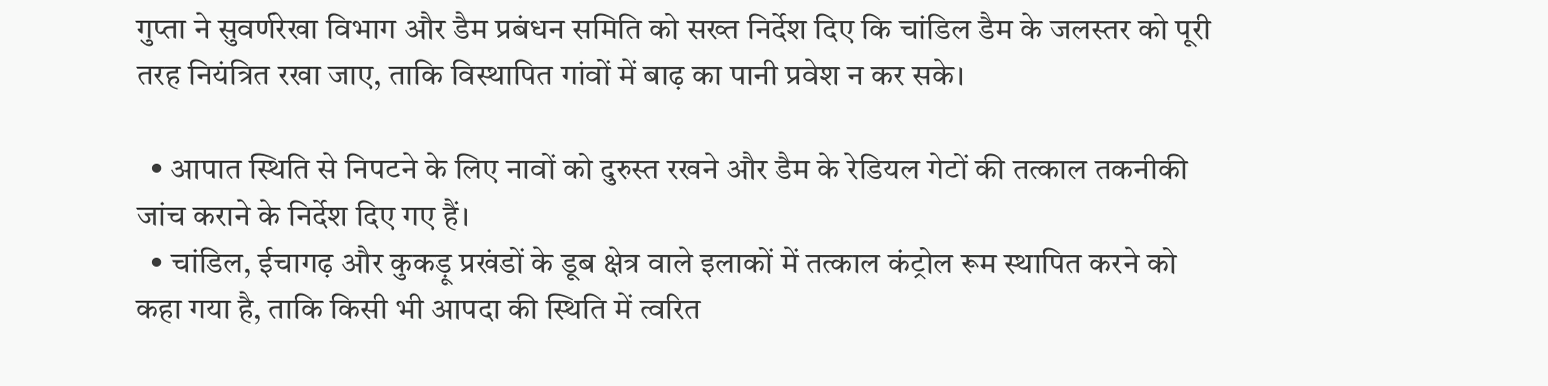गुप्ता ने सुवर्णरेखा विभाग और डैम प्रबंधन समिति को सख्त निर्देश दिए कि चांडिल डैम के जलस्तर को पूरी तरह नियंत्रित रखा जाए, ताकि विस्थापित गांवों में बाढ़ का पानी प्रवेश न कर सके।

  • आपात स्थिति से निपटने के लिए नावों को दुरुस्त रखने और डैम के रेडियल गेटों की तत्काल तकनीकी जांच कराने के निर्देश दिए गए हैं।
  • चांडिल, ईचागढ़ और कुकड़ू प्रखंडों के डूब क्षेत्र वाले इलाकों में तत्काल कंट्रोल रूम स्थापित करने को कहा गया है, ताकि किसी भी आपदा की स्थिति में त्वरित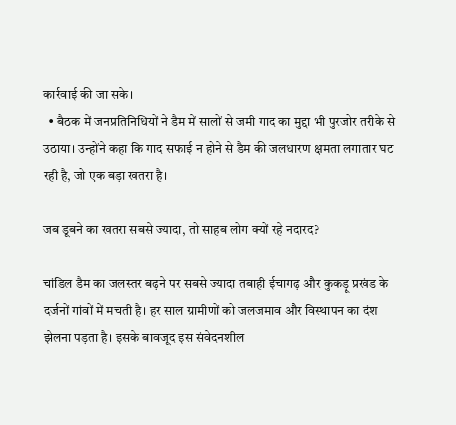कार्रवाई की जा सके।
  • बैठक में जनप्रतिनिधियों ने डैम में सालों से जमी गाद का मुद्दा भी पुरजोर तरीके से उठाया। उन्होंने कहा कि गाद सफाई न होने से डैम की जलधारण क्षमता लगातार घट रही है, जो एक बड़ा खतरा है।

जब डूबने का खतरा सबसे ज्यादा, तो साहब लोग क्यों रहे नदारद?

चांडिल डैम का जलस्तर बढ़ने पर सबसे ज्यादा तबाही ईचागढ़ और कुकड़ू प्रखंड के दर्जनों गांवों में मचती है। हर साल ग्रामीणों को जलजमाव और विस्थापन का दंश झेलना पड़ता है। इसके बावजूद इस संवेदनशील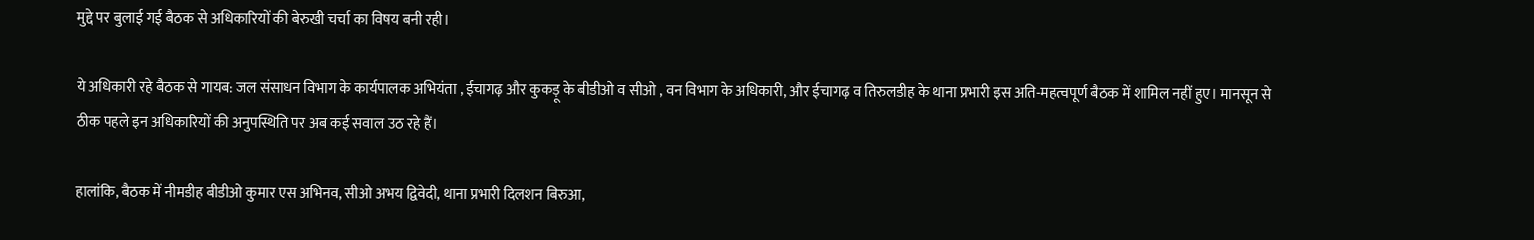मुद्दे पर बुलाई गई बैठक से अधिकारियों की बेरुखी चर्चा का विषय बनी रही।

ये अधिकारी रहे बैठक से गायब: जल संसाधन विभाग के कार्यपालक अभियंता , ईचागढ़ और कुकड़ू के बीडीओ व सीओ , वन विभाग के अधिकारी, और ईचागढ़ व तिरुलडीह के थाना प्रभारी इस अति-महत्वपूर्ण बैठक में शामिल नहीं हुए। मानसून से ठीक पहले इन अधिकारियों की अनुपस्थिति पर अब कई सवाल उठ रहे हैं।

हालांकि, बैठक में नीमडीह बीडीओ कुमार एस अभिनव, सीओ अभय द्विवेदी, थाना प्रभारी दिलशन बिरुआ,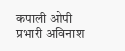कपाली ओपी प्रभारी अविनाश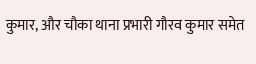कुमार, और चौका थाना प्रभारी गौरव कुमार समेत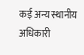कई अन्य स्थानीय अधिकारी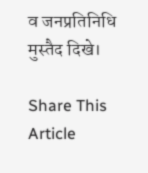व जनप्रतिनिधि मुस्तैद दिखे।

Share This Article